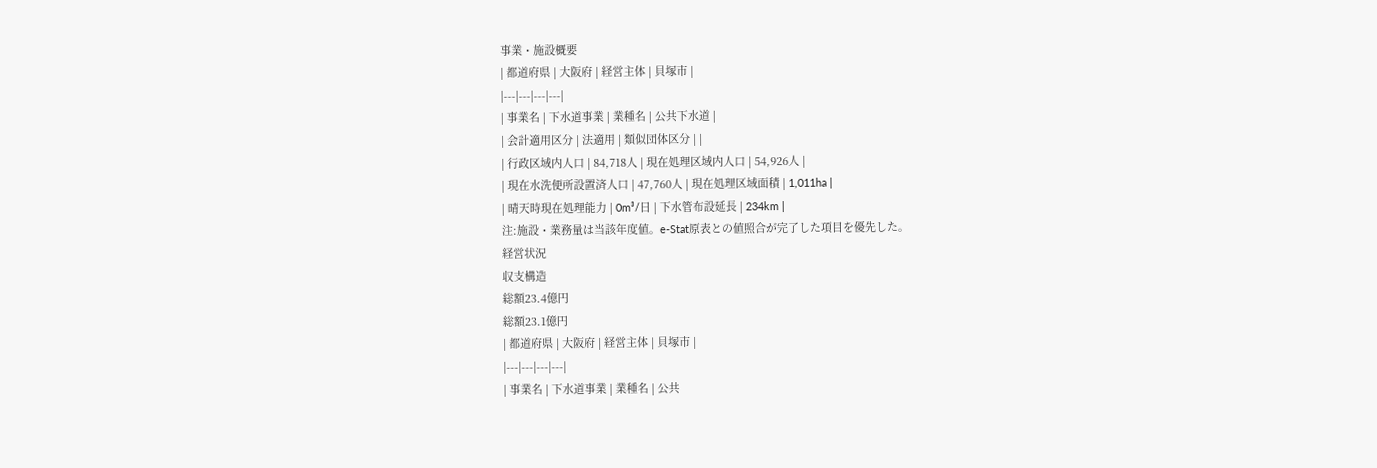事業・施設概要
| 都道府県 | 大阪府 | 経営主体 | 貝塚市 |
|---|---|---|---|
| 事業名 | 下水道事業 | 業種名 | 公共下水道 |
| 会計適用区分 | 法適用 | 類似団体区分 | |
| 行政区域内人口 | 84,718人 | 現在処理区域内人口 | 54,926人 |
| 現在水洗便所設置済人口 | 47,760人 | 現在処理区域面積 | 1,011ha |
| 晴天時現在処理能力 | 0m³/日 | 下水管布設延長 | 234km |
注:施設・業務量は当該年度値。e-Stat原表との値照合が完了した項目を優先した。
経営状況
収支構造
総額23.4億円
総額23.1億円
| 都道府県 | 大阪府 | 経営主体 | 貝塚市 |
|---|---|---|---|
| 事業名 | 下水道事業 | 業種名 | 公共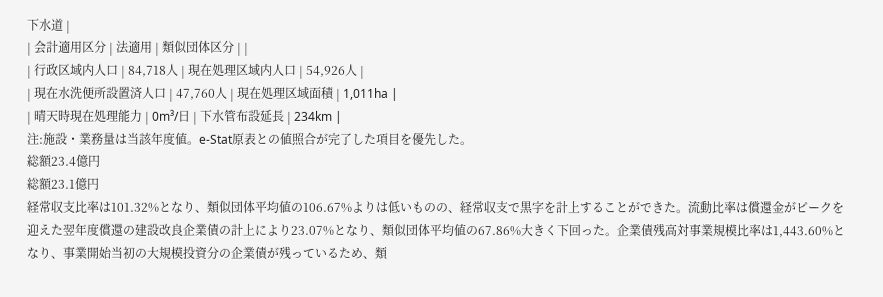下水道 |
| 会計適用区分 | 法適用 | 類似団体区分 | |
| 行政区域内人口 | 84,718人 | 現在処理区域内人口 | 54,926人 |
| 現在水洗便所設置済人口 | 47,760人 | 現在処理区域面積 | 1,011ha |
| 晴天時現在処理能力 | 0m³/日 | 下水管布設延長 | 234km |
注:施設・業務量は当該年度値。e-Stat原表との値照合が完了した項目を優先した。
総額23.4億円
総額23.1億円
経常収支比率は101.32%となり、類似団体平均値の106.67%よりは低いものの、経常収支で黒字を計上することができた。流動比率は償還金がピークを迎えた翌年度償還の建設改良企業債の計上により23.07%となり、類似団体平均値の67.86%大きく下回った。企業債残高対事業規模比率は1,443.60%となり、事業開始当初の大規模投資分の企業債が残っているため、類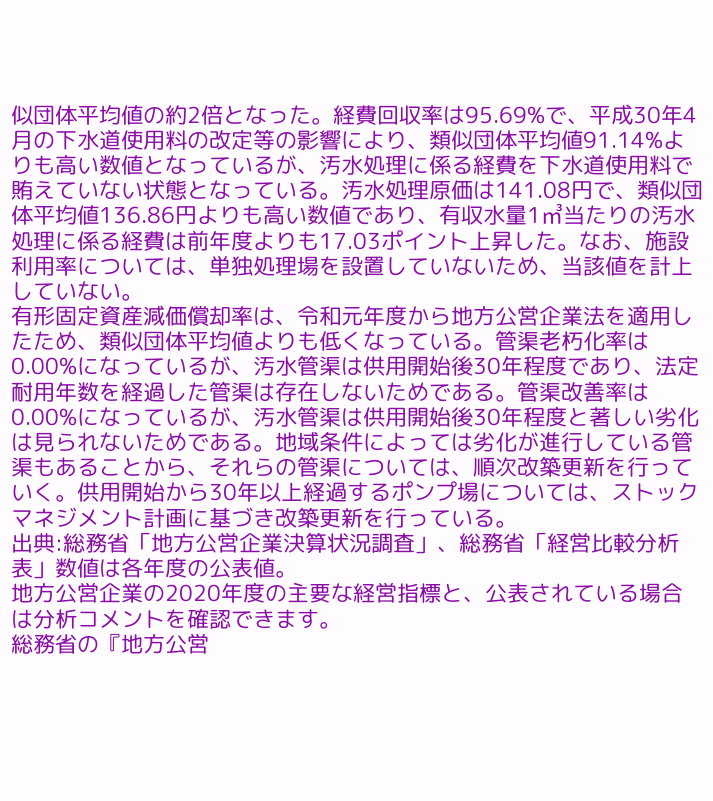似団体平均値の約2倍となった。経費回収率は95.69%で、平成30年4月の下水道使用料の改定等の影響により、類似団体平均値91.14%よりも高い数値となっているが、汚水処理に係る経費を下水道使用料で賄えていない状態となっている。汚水処理原価は141.08円で、類似団体平均値136.86円よりも高い数値であり、有収水量1㎥当たりの汚水処理に係る経費は前年度よりも17.03ポイント上昇した。なお、施設利用率については、単独処理場を設置していないため、当該値を計上していない。
有形固定資産減価償却率は、令和元年度から地方公営企業法を適用したため、類似団体平均値よりも低くなっている。管渠老朽化率は0.00%になっているが、汚水管渠は供用開始後30年程度であり、法定耐用年数を経過した管渠は存在しないためである。管渠改善率は0.00%になっているが、汚水管渠は供用開始後30年程度と著しい劣化は見られないためである。地域条件によっては劣化が進行している管渠もあることから、それらの管渠については、順次改築更新を行っていく。供用開始から30年以上経過するポンプ場については、ストックマネジメント計画に基づき改築更新を行っている。
出典:総務省「地方公営企業決算状況調査」、総務省「経営比較分析表」数値は各年度の公表値。
地方公営企業の2020年度の主要な経営指標と、公表されている場合は分析コメントを確認できます。
総務省の『地方公営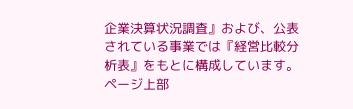企業決算状況調査』および、公表されている事業では『経営比較分析表』をもとに構成しています。
ページ上部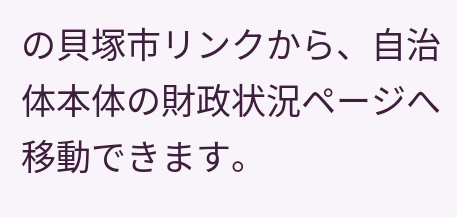の貝塚市リンクから、自治体本体の財政状況ページへ移動できます。